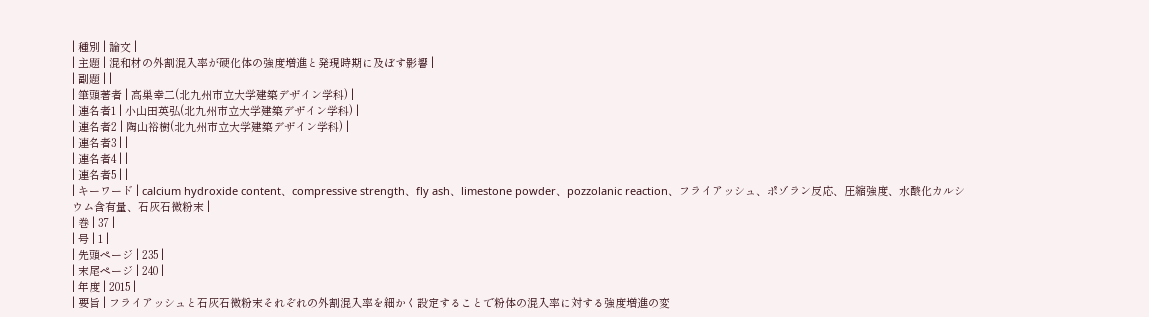| 種別 | 論文 |
| 主題 | 混和材の外割混入率が硬化体の強度増進と発現時期に及ぼす影響 |
| 副題 | |
| 筆頭著者 | 高巣幸二(北九州市立大学建築デザイン学科) |
| 連名者1 | 小山田英弘(北九州市立大学建築デザイン学科) |
| 連名者2 | 陶山裕樹(北九州市立大学建築デザイン学科) |
| 連名者3 | |
| 連名者4 | |
| 連名者5 | |
| キーワード | calcium hydroxide content、compressive strength、fly ash、limestone powder、pozzolanic reaction、フライアッシュ、ポゾラン反応、圧縮強度、水酸化カルシウム含有量、石灰石微粉末 |
| 巻 | 37 |
| 号 | 1 |
| 先頭ページ | 235 |
| 末尾ページ | 240 |
| 年度 | 2015 |
| 要旨 | フライアッシュと石灰石微粉末それぞれの外割混入率を細かく設定することで粉体の混入率に対する強度増進の変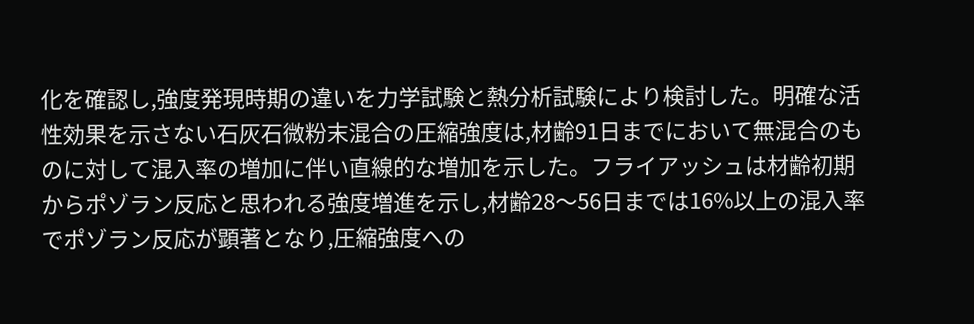化を確認し,強度発現時期の違いを力学試験と熱分析試験により検討した。明確な活性効果を示さない石灰石微粉末混合の圧縮強度は,材齢91日までにおいて無混合のものに対して混入率の増加に伴い直線的な増加を示した。フライアッシュは材齢初期からポゾラン反応と思われる強度増進を示し,材齢28〜56日までは16%以上の混入率でポゾラン反応が顕著となり,圧縮強度への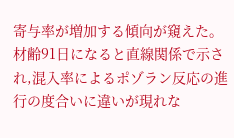寄与率が増加する傾向が窺えた。材齢91日になると直線関係で示され,混入率によるポゾラン反応の進行の度合いに違いが現れな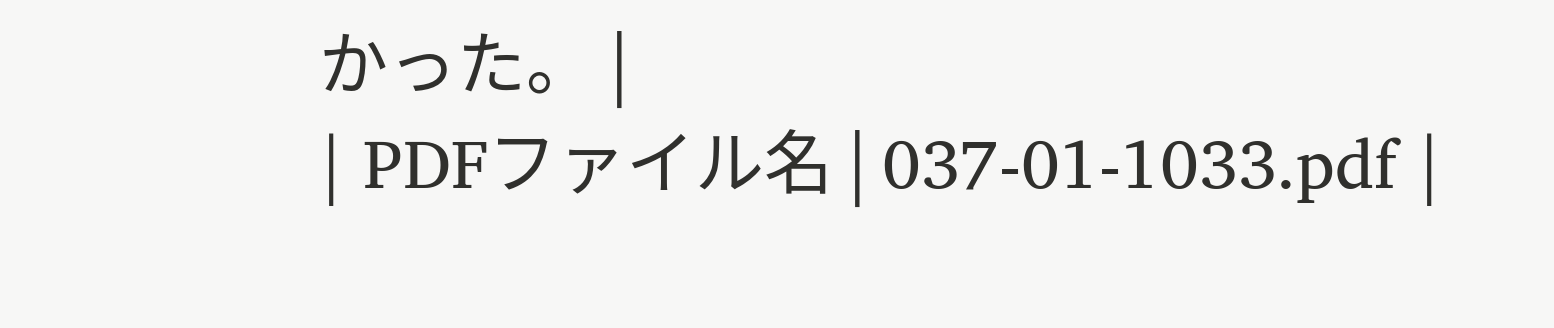かった。 |
| PDFファイル名 | 037-01-1033.pdf |